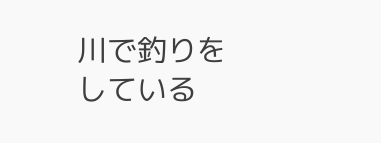川で釣りをしている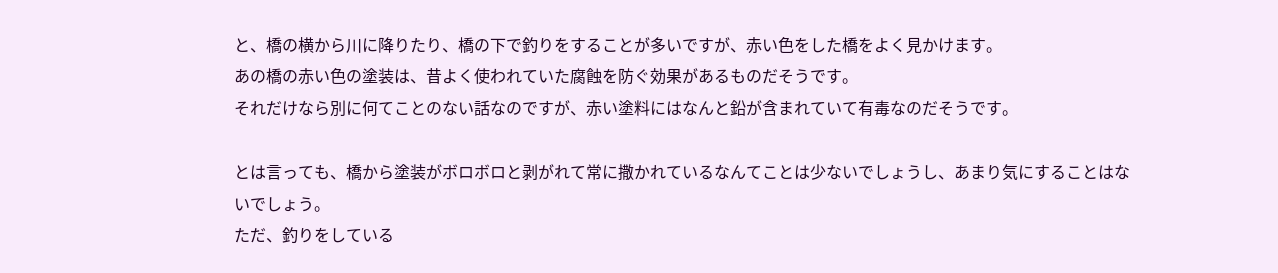と、橋の横から川に降りたり、橋の下で釣りをすることが多いですが、赤い色をした橋をよく見かけます。
あの橋の赤い色の塗装は、昔よく使われていた腐蝕を防ぐ効果があるものだそうです。
それだけなら別に何てことのない話なのですが、赤い塗料にはなんと鉛が含まれていて有毒なのだそうです。

とは言っても、橋から塗装がボロボロと剥がれて常に撒かれているなんてことは少ないでしょうし、あまり気にすることはないでしょう。
ただ、釣りをしている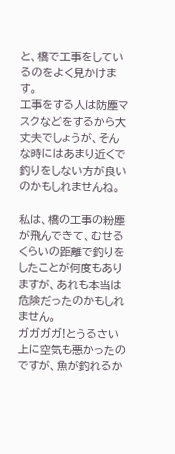と、橋で工事をしているのをよく見かけます。
工事をする人は防塵マスクなどをするから大丈夫でしょうが、そんな時にはあまり近くで釣りをしない方が良いのかもしれませんね。

私は、橋の工事の粉塵が飛んできて、むせるくらいの距離で釣りをしたことが何度もありますが、あれも本当は危険だったのかもしれません。
ガガガガ!とうるさい上に空気も悪かったのですが、魚が釣れるか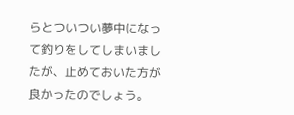らとついつい夢中になって釣りをしてしまいましたが、止めておいた方が良かったのでしょう。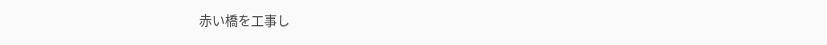赤い橋を工事し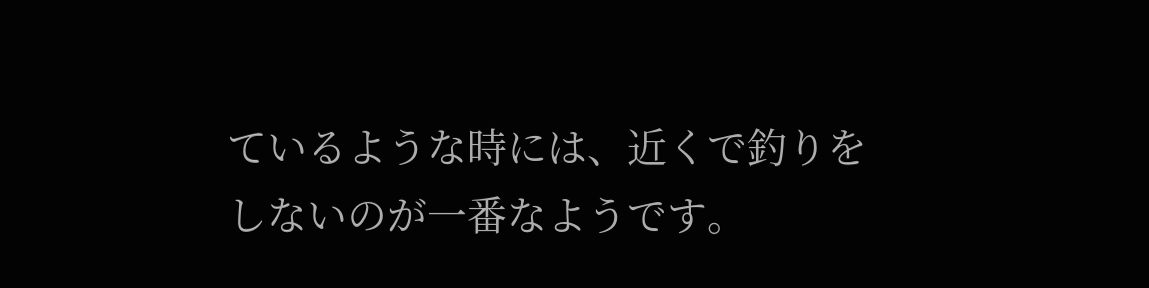ているような時には、近くで釣りをしないのが一番なようです。